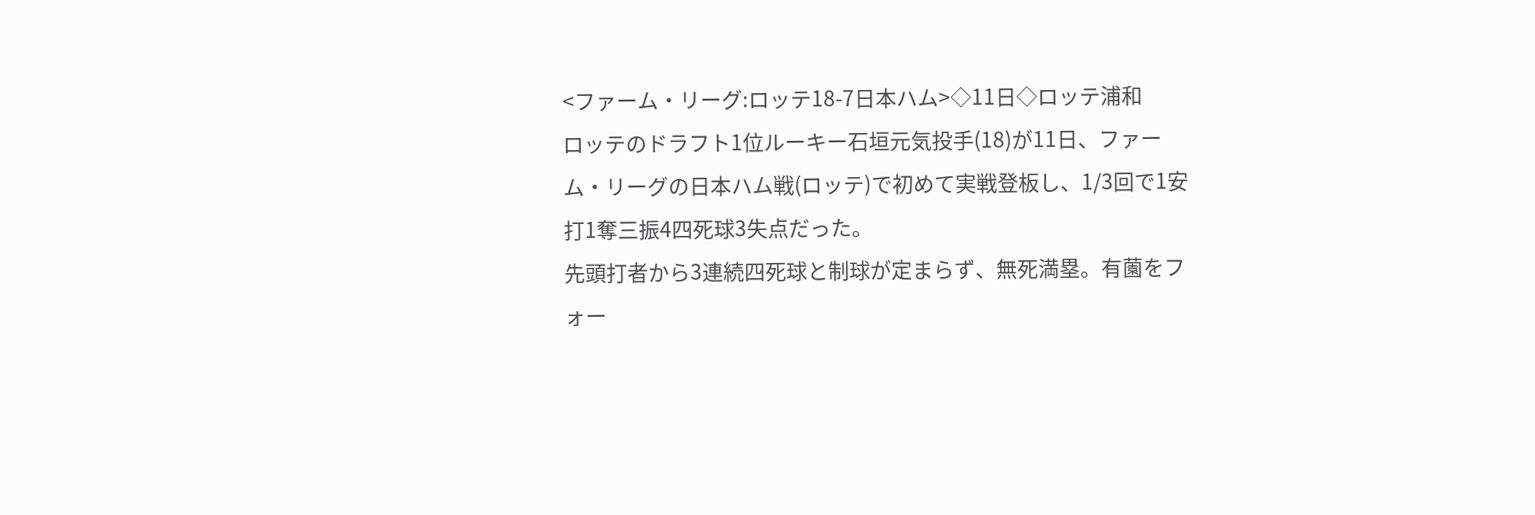<ファーム・リーグ:ロッテ18-7日本ハム>◇11日◇ロッテ浦和
ロッテのドラフト1位ルーキー石垣元気投手(18)が11日、ファーム・リーグの日本ハム戦(ロッテ)で初めて実戦登板し、1/3回で1安打1奪三振4四死球3失点だった。
先頭打者から3連続四死球と制球が定まらず、無死満塁。有薗をフォー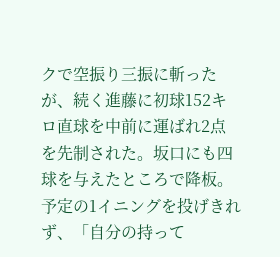クで空振り三振に斬ったが、続く進藤に初球152キロ直球を中前に運ばれ2点を先制された。坂口にも四球を与えたところで降板。予定の1イニングを投げきれず、「自分の持って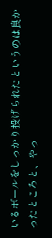いるボールをしっかり投げられたというのは良かったところと、やっ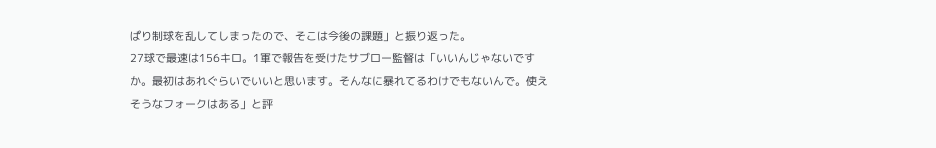ぱり制球を乱してしまったので、そこは今後の課題」と振り返った。
27球で最速は156キロ。1軍で報告を受けたサブロー監督は「いいんじゃないですか。最初はあれぐらいでいいと思います。そんなに暴れてるわけでもないんで。使えそうなフォークはある」と評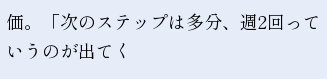価。「次のステップは多分、週2回っていうのが出てく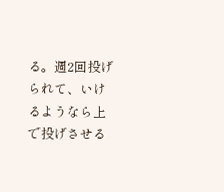る。週2回投げられて、いけるようなら上で投げさせる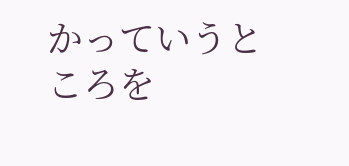かっていうところを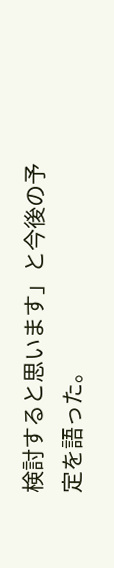検討すると思います」と今後の予定を語った。